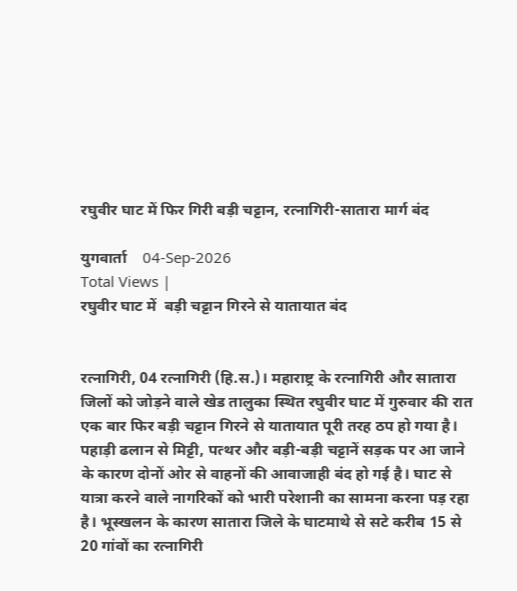रघुवीर घाट में फिर गिरी बड़ी चट्टान, रत्नागिरी-सातारा मार्ग बंद

युगवार्ता    04-Sep-2026
Total Views |
रघुवीर घाट में  बड़ी चट्टान गिरने से यातायात बंद


रत्नागिरी, 04 रत्नागिरी (हि.स.)। महाराष्ट्र के रत्नागिरी और सातारा जिलों को जोड़ने वाले खेड तालुका स्थित रघुवीर घाट में गुरुवार की रात एक बार फिर बड़ी चट्टान गिरने से यातायात पूरी तरह ठप हो गया है। पहाड़ी ढलान से मिट्टी, पत्थर और बड़ी-बड़ी चट्टानें सड़क पर आ जाने के कारण दोनों ओर से वाहनों की आवाजाही बंद हो गई है। घाट से यात्रा करने वाले नागरिकों को भारी परेशानी का सामना करना पड़ रहा है। भूस्खलन के कारण सातारा जिले के घाटमाथे से सटे करीब 15 से 20 गांवों का रत्नागिरी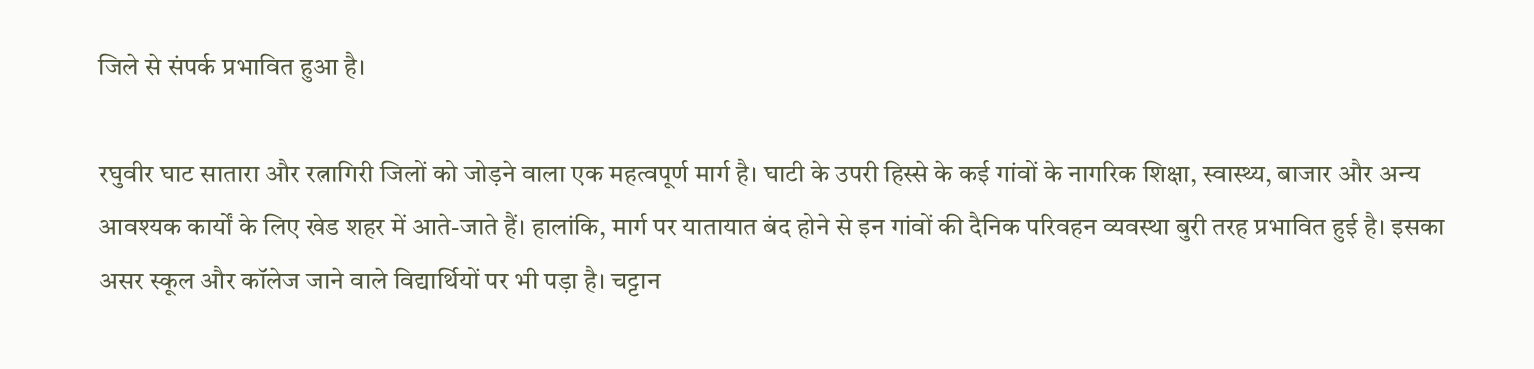जिले से संपर्क प्रभावित हुआ है।

रघुवीर घाट सातारा और रत्नागिरी जिलों को जोड़ने वाला एक महत्वपूर्ण मार्ग है। घाटी के उपरी हिस्से के कई गांवों के नागरिक शिक्षा, स्वास्थ्य, बाजार और अन्य आवश्यक कार्यों के लिए खेड शहर में आते-जाते हैं। हालांकि, मार्ग पर यातायात बंद होने से इन गांवों की दैनिक परिवहन व्यवस्था बुरी तरह प्रभावित हुई है। इसका असर स्कूल और कॉलेज जाने वाले विद्यार्थियों पर भी पड़ा है। चट्टान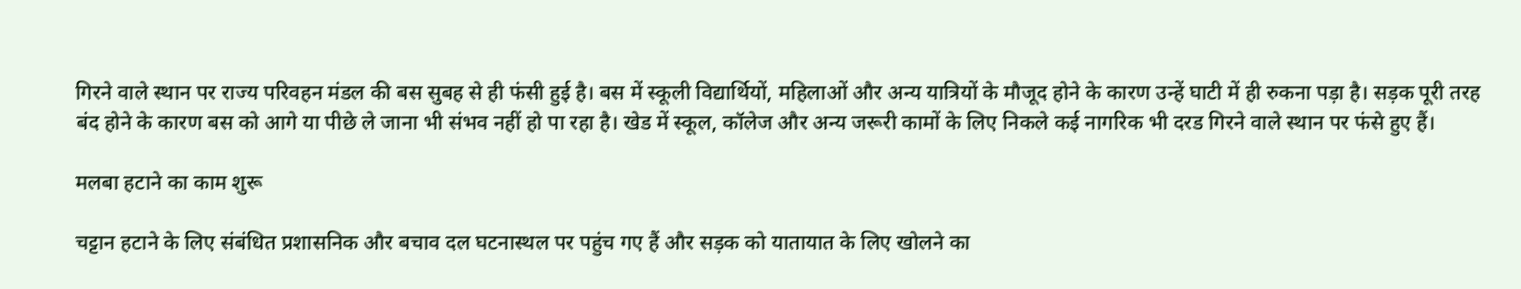गिरने वाले स्थान पर राज्य परिवहन मंडल की बस सुबह से ही फंसी हुई है। बस में स्कूली विद्यार्थियों, महिलाओं और अन्य यात्रियों के मौजूद होने के कारण उन्हें घाटी में ही रुकना पड़ा है। सड़क पूरी तरह बंद होने के कारण बस को आगे या पीछे ले जाना भी संभव नहीं हो पा रहा है। खेड में स्कूल, कॉलेज और अन्य जरूरी कामों के लिए निकले कई नागरिक भी दरड गिरने वाले स्थान पर फंसे हुए हैं।

मलबा हटाने का काम शुरू

चट्टान हटाने के लिए संबंधित प्रशासनिक और बचाव दल घटनास्थल पर पहुंच गए हैं और सड़क को यातायात के लिए खोलने का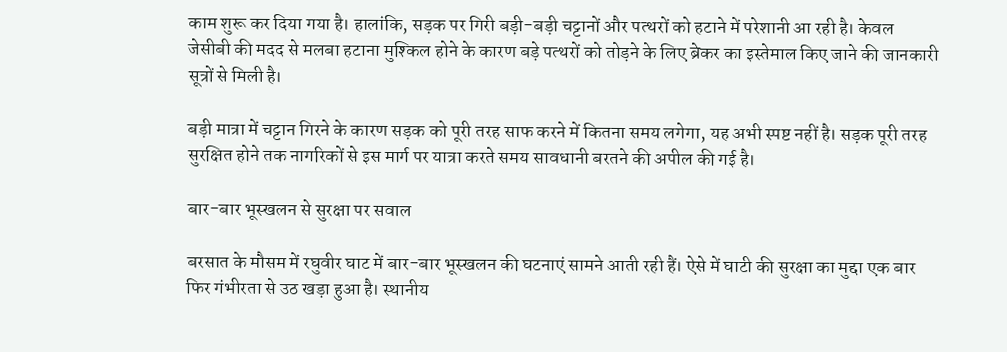काम शुरू कर दिया गया है। हालांकि, सड़क पर गिरी बड़ी-बड़ी चट्टानों और पत्थरों को हटाने में परेशानी आ रही है। केवल जेसीबी की मदद से मलबा हटाना मुश्किल होने के कारण बड़े पत्थरों को तोड़ने के लिए ब्रेकर का इस्तेमाल किए जाने की जानकारी सूत्रों से मिली है।

बड़ी मात्रा में चट्टान गिरने के कारण सड़क को पूरी तरह साफ करने में कितना समय लगेगा, यह अभी स्पष्ट नहीं है। सड़क पूरी तरह सुरक्षित होने तक नागरिकों से इस मार्ग पर यात्रा करते समय सावधानी बरतने की अपील की गई है।

बार-बार भूस्खलन से सुरक्षा पर सवाल

बरसात के मौसम में रघुवीर घाट में बार-बार भूस्खलन की घटनाएं सामने आती रही हैं। ऐसे में घाटी की सुरक्षा का मुद्दा एक बार फिर गंभीरता से उठ खड़ा हुआ है। स्थानीय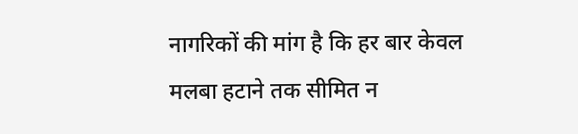नागरिकों की मांग है कि हर बार केवल मलबा हटाने तक सीमित न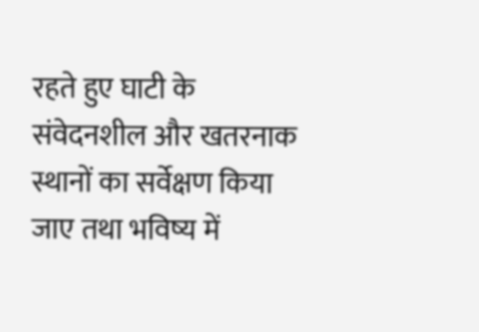रहते हुए घाटी के संवेदनशील और खतरनाक स्थानों का सर्वेक्षण किया जाए तथा भविष्य में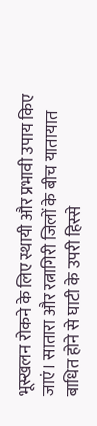भूस्खलन रोकने के लिए स्थायी और प्रभावी उपाय किए जाएं। सातारा और रत्नागिरी जिलों के बीच यातायात बाधित होने से घाटी के उपरी हिस्से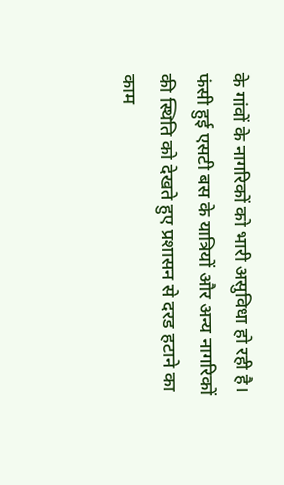के गांवों के नागरिकों को भारी असुविधा हो रही है। फंसी हुई एसटी बस के यात्रियों और अन्य नागरिकों की स्थिति को देखते हुए प्रशासन से दरड हटाने का काम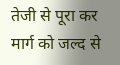तेजी से पूरा कर मार्ग को जल्द से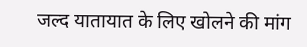जल्द यातायात के लिए खोलने की मांग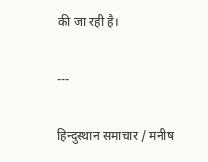की जा रही है।

---

हिन्दुस्थान समाचार / मनीष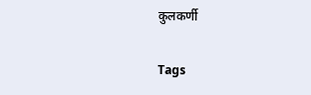कुलकर्णी

Tags